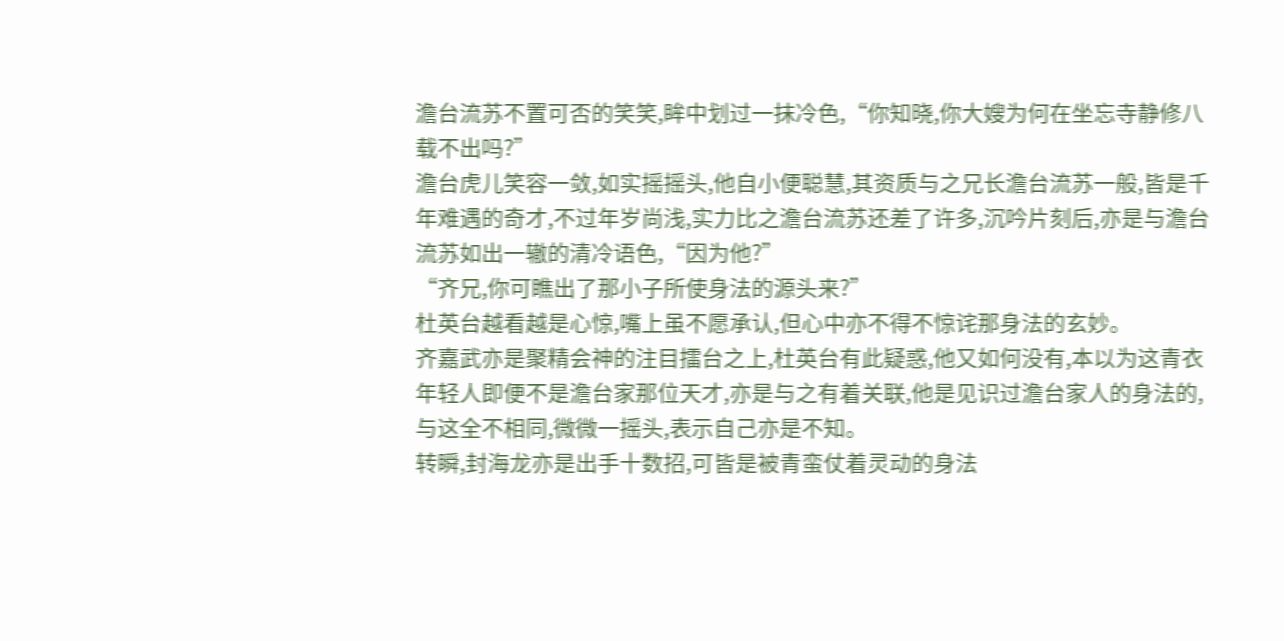澹台流苏不置可否的笑笑,眸中划过一抹冷色,“你知晓,你大嫂为何在坐忘寺静修八载不出吗?”
澹台虎儿笑容一敛,如实摇摇头,他自小便聪慧,其资质与之兄长澹台流苏一般,皆是千年难遇的奇才,不过年岁尚浅,实力比之澹台流苏还差了许多,沉吟片刻后,亦是与澹台流苏如出一辙的清冷语色,“因为他?”
“齐兄,你可瞧出了那小子所使身法的源头来?”
杜英台越看越是心惊,嘴上虽不愿承认,但心中亦不得不惊诧那身法的玄妙。
齐嘉武亦是聚精会神的注目擂台之上,杜英台有此疑惑,他又如何没有,本以为这青衣年轻人即便不是澹台家那位天才,亦是与之有着关联,他是见识过澹台家人的身法的,与这全不相同,微微一摇头,表示自己亦是不知。
转瞬,封海龙亦是出手十数招,可皆是被青蛮仗着灵动的身法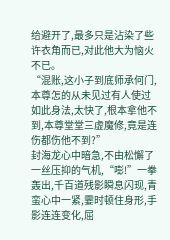给避开了,最多只是沾染了些许衣角而已,对此他大为恼火不已。
“混账,这小子到底师承何门,本尊怎的从未见过有人使过如此身法,太快了,根本拿他不到,本尊堂堂三虚魔修,竟是连伤都伤他不到?”
封海龙心中暗急,不由松懈了一丝压抑的气机,“嘭!”一拳轰出,千百道残影瞬息闪现,青蛮心中一紧,霎时顿住身形,手影连连变化,屈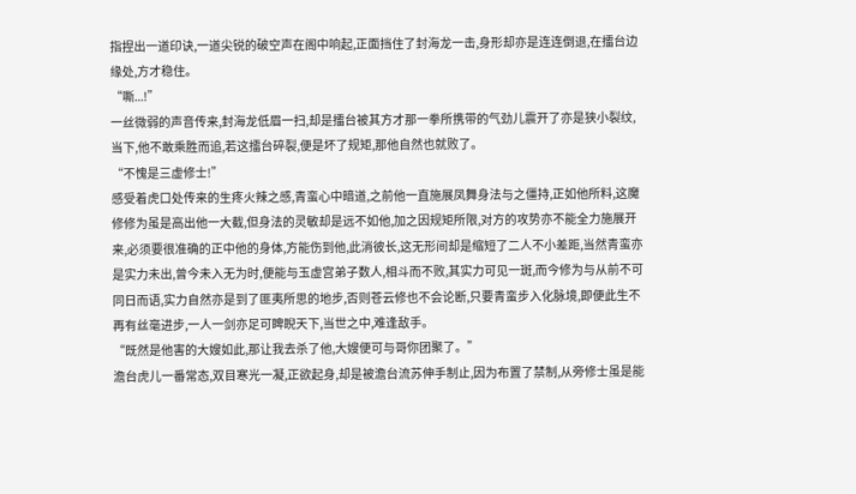指捏出一道印诀,一道尖锐的破空声在阁中响起,正面挡住了封海龙一击,身形却亦是连连倒退,在擂台边缘处,方才稳住。
“嘶...!”
一丝微弱的声音传来,封海龙低眉一扫,却是擂台被其方才那一拳所携带的气劲儿震开了亦是狭小裂纹,当下,他不敢乘胜而追,若这擂台碎裂,便是坏了规矩,那他自然也就败了。
“不愧是三虚修士!”
感受着虎口处传来的生疼火辣之感,青蛮心中暗道,之前他一直施展凤舞身法与之僵持,正如他所料,这魔修修为虽是高出他一大截,但身法的灵敏却是远不如他,加之因规矩所限,对方的攻势亦不能全力施展开来,必须要很准确的正中他的身体,方能伤到他,此消彼长,这无形间却是缩短了二人不小差距,当然青蛮亦是实力未出,曾今未入无为时,便能与玉虚宫弟子数人,相斗而不败,其实力可见一斑,而今修为与从前不可同日而语,实力自然亦是到了匪夷所思的地步,否则苍云修也不会论断,只要青蛮步入化脉境,即便此生不再有丝毫进步,一人一剑亦足可睥睨天下,当世之中,难逢敌手。
“既然是他害的大嫂如此,那让我去杀了他,大嫂便可与哥你团聚了。”
澹台虎儿一番常态,双目寒光一凝,正欲起身,却是被澹台流苏伸手制止,因为布置了禁制,从旁修士虽是能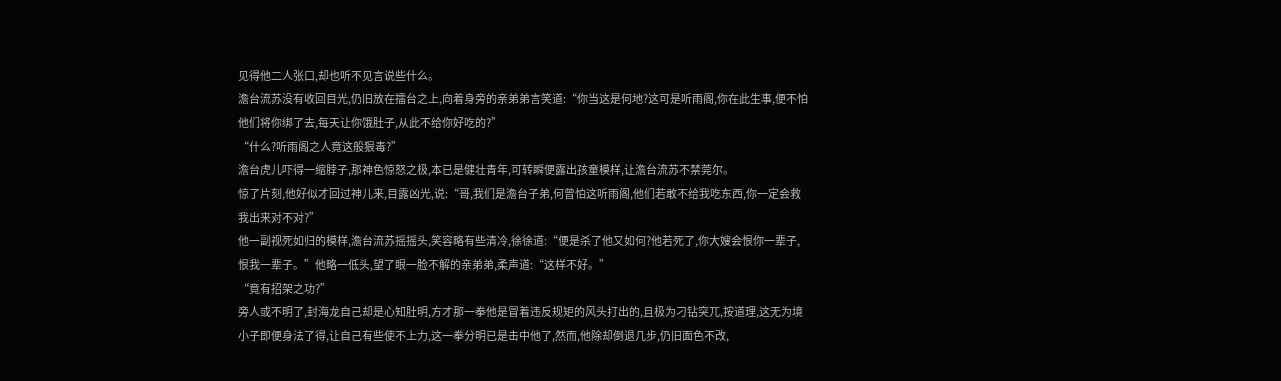见得他二人张口,却也听不见言说些什么。
澹台流苏没有收回目光,仍旧放在擂台之上,向着身旁的亲弟弟言笑道:“你当这是何地?这可是听雨阁,你在此生事,便不怕他们将你绑了去,每天让你饿肚子,从此不给你好吃的?”
“什么?听雨阁之人竟这般狠毒?”
澹台虎儿吓得一缩脖子,那神色惊怒之极,本已是健壮青年,可转瞬便露出孩童模样,让澹台流苏不禁莞尔。
惊了片刻,他好似才回过神儿来,目露凶光,说:“哥,我们是澹台子弟,何曾怕这听雨阁,他们若敢不给我吃东西,你一定会救我出来对不对?”
他一副视死如归的模样,澹台流苏摇摇头,笑容略有些清冷,徐徐道:“便是杀了他又如何?他若死了,你大嫂会恨你一辈子,恨我一辈子。”他略一低头,望了眼一脸不解的亲弟弟,柔声道:“这样不好。”
“竟有招架之功?”
旁人或不明了,封海龙自己却是心知肚明,方才那一拳他是冒着违反规矩的风头打出的,且极为刁钻突兀,按道理,这无为境小子即便身法了得,让自己有些使不上力,这一拳分明已是击中他了,然而,他除却倒退几步,仍旧面色不改,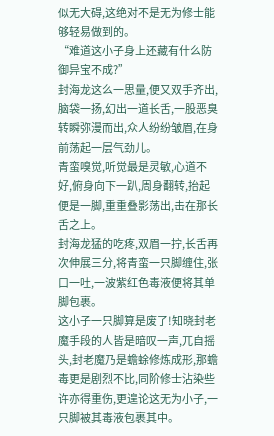似无大碍,这绝对不是无为修士能够轻易做到的。
“难道这小子身上还藏有什么防御异宝不成?”
封海龙这么一思量,便又双手齐出,脑袋一扬,幻出一道长舌,一股恶臭转瞬弥漫而出,众人纷纷皱眉,在身前荡起一层气劲儿。
青蛮嗅觉,听觉最是灵敏,心道不好,俯身向下一趴,周身翻转,抬起便是一脚,重重叠影荡出,击在那长舌之上。
封海龙猛的吃疼,双眉一拧,长舌再次伸展三分,将青蛮一只脚缠住,张口一吐,一波紫红色毒液便将其单脚包裹。
这小子一只脚算是废了!知晓封老魔手段的人皆是暗叹一声,兀自摇头,封老魔乃是蟾蜍修炼成形,那蟾毒更是剧烈不比,同阶修士沾染些许亦得重伤,更遑论这无为小子,一只脚被其毒液包裹其中。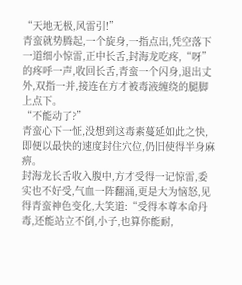“天地无极,风雷引!”
青蛮就势腾起,一个旋身,一指点出,凭空落下一道细小惊雷,正中长舌,封海龙吃疼,“呀”的疼呼一声,收回长舌,青蛮一个闪身,退出丈外,双指一并,接连在方才被毒液缠绕的腿脚上点下。
“不能动了?”
青蛮心下一怔,没想到这毒素蔓延如此之快,即便以最快的速度封住穴位,仍旧使得半身麻痹。
封海龙长舌收入腹中,方才受得一记惊雷,委实也不好受,气血一阵翻涌,更是大为恼怒,见得青蛮神色变化,大笑道:“受得本尊本命丹毒,还能站立不倒,小子,也算你能耐,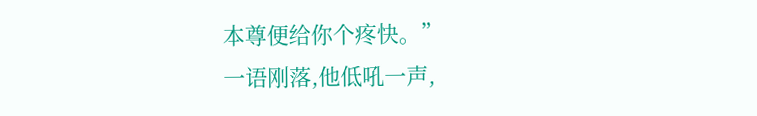本尊便给你个疼快。”
一语刚落,他低吼一声,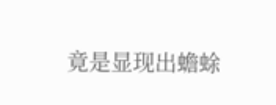竟是显现出蟾蜍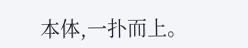本体,一扑而上。